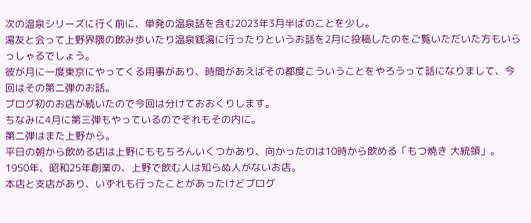次の温泉シリーズに行く前に、単発の温泉話を含む2023年3月半ばのことを少し。
湯友と会って上野界隈の飲み歩いたり温泉銭湯に行ったりというお話を2月に投稿したのをご覧いただいた方もいらっしゃるでしょう。
彼が月に一度東京にやってくる用事があり、時間があえばその都度こういうことをやろうって話になりまして、今回はその第二弾のお話。
ブログ初のお店が続いたので今回は分けておおくりします。
ちなみに4月に第三弾もやっているのでそれもその内に。
第二弾はまた上野から。
平日の朝から飲める店は上野にももちろんいくつかあり、向かったのは10時から飲める「もつ焼き 大統領」。
1950年、昭和25年創業の、上野で飲む人は知らぬ人がないお店。
本店と支店があり、いずれも行ったことがあったけどブログ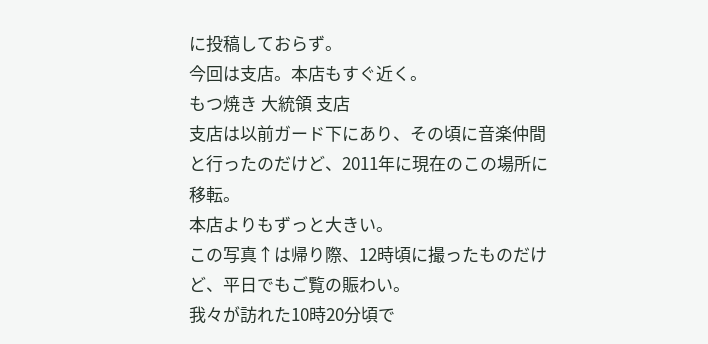に投稿しておらず。
今回は支店。本店もすぐ近く。
もつ焼き 大統領 支店
支店は以前ガード下にあり、その頃に音楽仲間と行ったのだけど、2011年に現在のこの場所に移転。
本店よりもずっと大きい。
この写真↑は帰り際、12時頃に撮ったものだけど、平日でもご覧の賑わい。
我々が訪れた10時20分頃で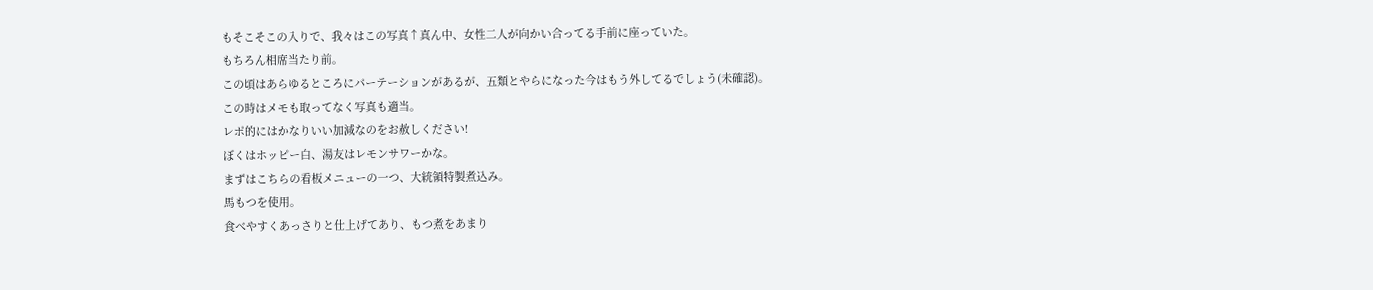もそこそこの入りで、我々はこの写真↑真ん中、女性二人が向かい合ってる手前に座っていた。
もちろん相席当たり前。
この頃はあらゆるところにパーテーションがあるが、五類とやらになった今はもう外してるでしょう(未確認)。
この時はメモも取ってなく写真も適当。
レポ的にはかなりいい加減なのをお赦しください!
ぼくはホッピー白、湯友はレモンサワーかな。
まずはこちらの看板メニューの一つ、大統領特製煮込み。
馬もつを使用。
食べやすくあっさりと仕上げてあり、もつ煮をあまり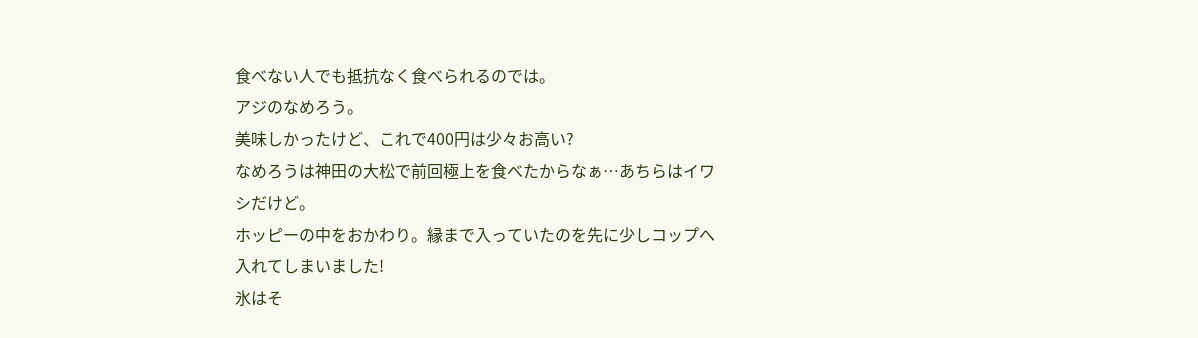食べない人でも抵抗なく食べられるのでは。
アジのなめろう。
美味しかったけど、これで400円は少々お高い?
なめろうは神田の大松で前回極上を食べたからなぁ…あちらはイワシだけど。
ホッピーの中をおかわり。縁まで入っていたのを先に少しコップへ入れてしまいました!
氷はそ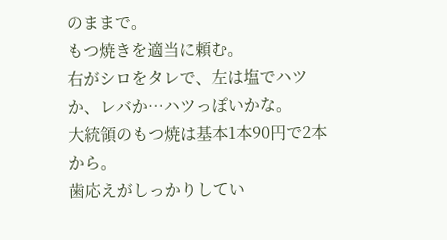のままで。
もつ焼きを適当に頼む。
右がシロをタレで、左は塩でハツか、レバか…ハツっぽいかな。
大統領のもつ焼は基本1本90円で2本から。
歯応えがしっかりしてい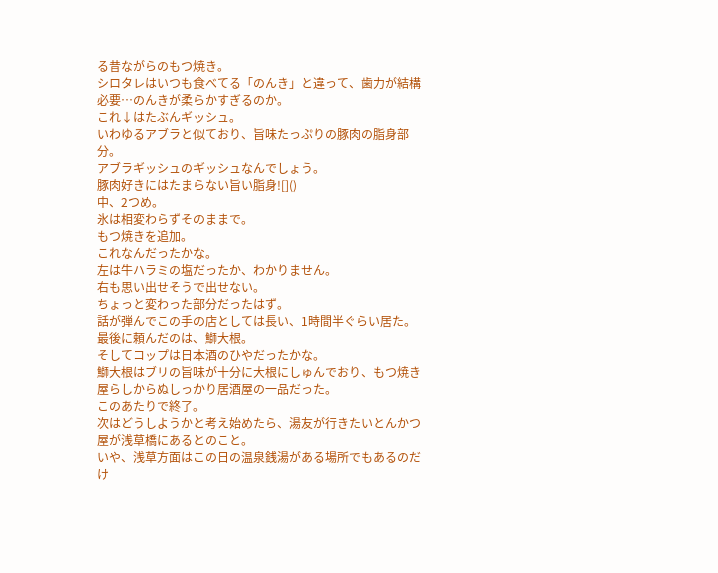る昔ながらのもつ焼き。
シロタレはいつも食べてる「のんき」と違って、歯力が結構必要…のんきが柔らかすぎるのか。
これ↓はたぶんギッシュ。
いわゆるアブラと似ており、旨味たっぷりの豚肉の脂身部分。
アブラギッシュのギッシュなんでしょう。
豚肉好きにはたまらない旨い脂身![]()
中、2つめ。
氷は相変わらずそのままで。
もつ焼きを追加。
これなんだったかな。
左は牛ハラミの塩だったか、わかりません。
右も思い出せそうで出せない。
ちょっと変わった部分だったはず。
話が弾んでこの手の店としては長い、1時間半ぐらい居た。
最後に頼んだのは、鰤大根。
そしてコップは日本酒のひやだったかな。
鰤大根はブリの旨味が十分に大根にしゅんでおり、もつ焼き屋らしからぬしっかり居酒屋の一品だった。
このあたりで終了。
次はどうしようかと考え始めたら、湯友が行きたいとんかつ屋が浅草橋にあるとのこと。
いや、浅草方面はこの日の温泉銭湯がある場所でもあるのだけ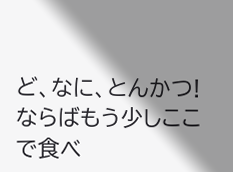ど、なに、とんかつ!
ならばもう少しここで食べ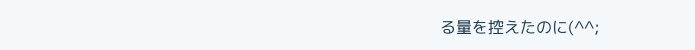る量を控えたのに(^^;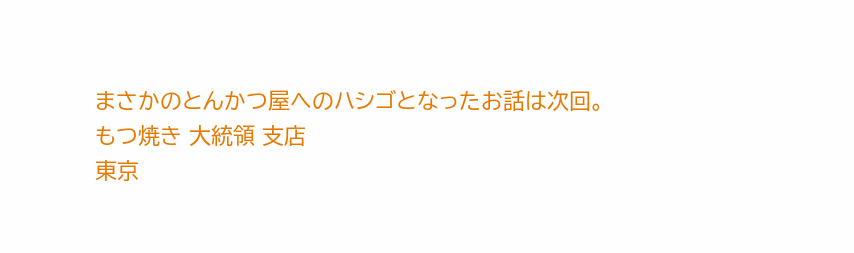まさかのとんかつ屋へのハシゴとなったお話は次回。
もつ焼き 大統領 支店
東京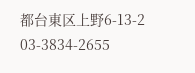都台東区上野6-13-2
03-3834-2655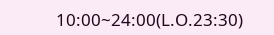10:00~24:00(L.O.23:30)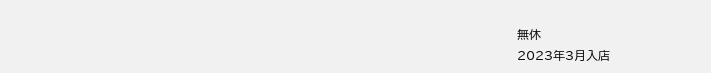無休
2023年3月入店